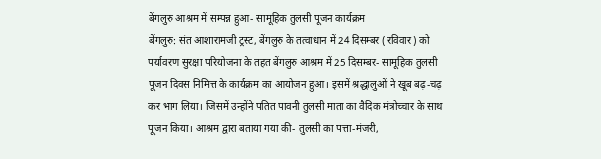बेंगलुरु आश्रम में सम्पन्न हुआ- सामूहिक तुलसी पूजन कार्यक्रम
बेंगलुरु: संत आशारामजी ट्रस्ट, बेंगलुरु के तत्वाधान में 24 दिसम्बर (रविवार) को पर्यावरण सुरक्षा परियोजना के तहत बेंगलुरु आश्रम में 25 दिसम्बर- सामूहिक तुलसी पूजन दिवस निमित्त के कार्यक्रम का आयोजन हुआ। इसमें श्रद्धालुओं ने खूब बढ़-चढ़ कर भाग लिया। जिसमें उन्होंने पतित पावनी तुलसी माता का वैदिक मंत्रोच्चार के साथ पूजन किया। आश्रम द्वारा बताया गया की- तुलसी का पत्ता-मंजरी,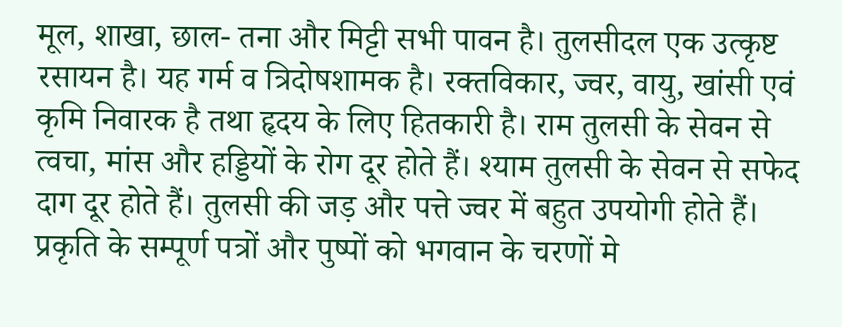मूल, शाखा, छाल- तना और मिट्टी सभी पावन है। तुलसीदल एक उत्कृष्ट रसायन है। यह गर्म व त्रिदोषशामक है। रक्तविकार, ज्वर, वायु, खांसी एवं कृमि निवारक है तथा हृदय के लिए हितकारी है। राम तुलसी के सेवन से त्वचा, मांस और हड्डियों के रोग दूर होते हैं। श्याम तुलसी के सेवन से सफेद दाग दूर होते हैं। तुलसी की जड़ और पत्ते ज्वर में बहुत उपयोगी होते हैं। प्रकृति के सम्पूर्ण पत्रों और पुष्पों को भगवान के चरणों मे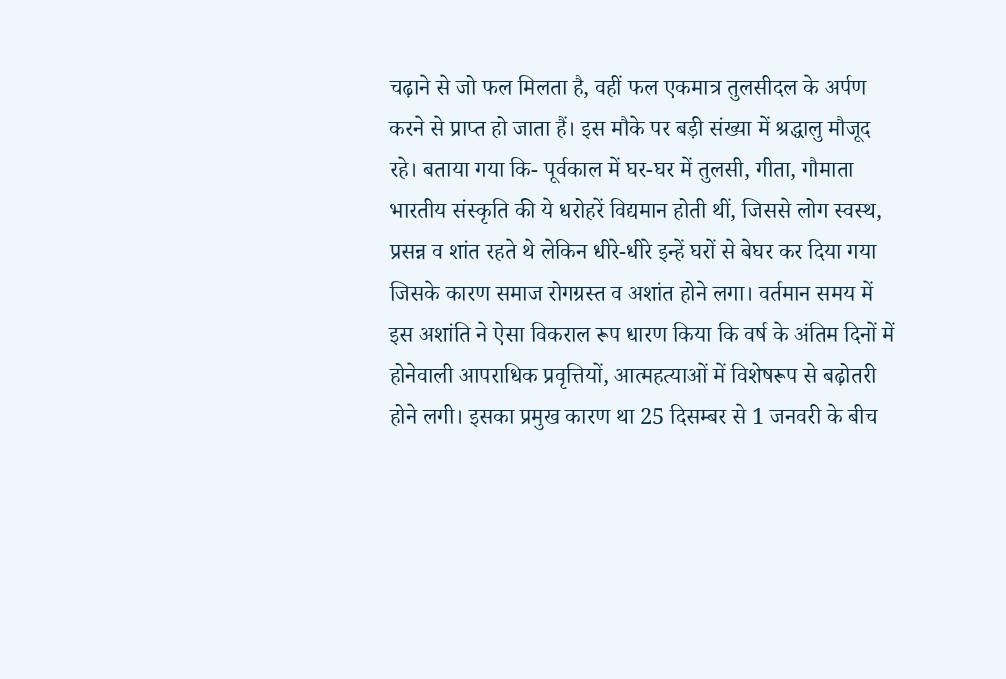चढ़ाने से जो फल मिलता है, वहीं फल एकमात्र तुलसीदल के अर्पण करने से प्राप्त हो जाता हैं। इस मौके पर बड़ी संख्या में श्रद्धालु मौजूद रहे। बताया गया कि- पूर्वकाल में घर-घर में तुलसी, गीता, गौमाता भारतीय संस्कृति की ये धरोहरें विद्यमान होती थीं, जिससे लोग स्वस्थ, प्रसन्न व शांत रहते थे लेकिन धीरे-धीरे इन्हें घरों से बेघर कर दिया गया जिसके कारण समाज रोगग्रस्त व अशांत होने लगा। वर्तमान समय में इस अशांति ने ऐसा विकराल रूप धारण किया कि वर्ष के अंतिम दिनों में होनेवाली आपराधिक प्रवृत्तियों, आत्महत्याओं में विशेषरूप से बढ़ोतरी होने लगी। इसका प्रमुख कारण था 25 दिसम्बर से 1 जनवरी के बीच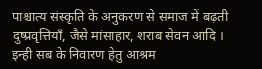पाश्चात्य संस्कृति के अनुकरण से समाज में बढ़ती दुष्प्रवृत्तियाँ, जैसे मांसाहार, शराब सेवन आदि । इन्ही सब के निवारण हेतु आश्रम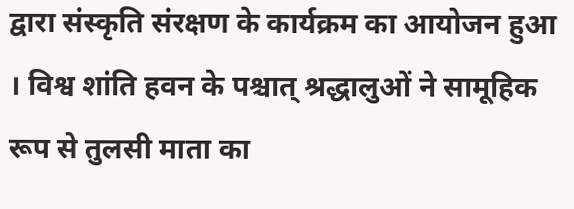द्वारा संस्कृति संरक्षण के कार्यक्रम का आयोजन हुआ । विश्व शांति हवन के पश्चात् श्रद्धालुओं ने सामूहिक रूप से तुलसी माता का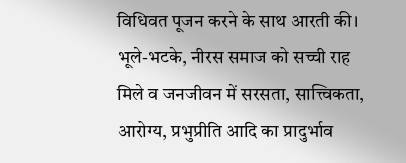विधिवत पूजन करने के साथ आरती की। भूले-भटके, नीरस समाज को सच्ची राह मिले व जनजीवन में सरसता, सात्त्विकता, आरोग्य, प्रभुप्रीति आदि का प्रादुर्भाव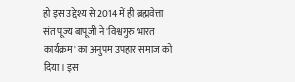हो इस उद्देश्य से 2014 में ही ब्रह्मवेत्ता संत पूज्य बापूजी ने 'विश्वगुरु भारत कार्यक्रम' का अनुपम उपहार समाज को दिया। इस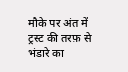मौके पर अंत में ट्रस्ट की तरफ़ से भंडारे का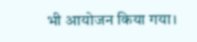भी आयोजन किया गया।